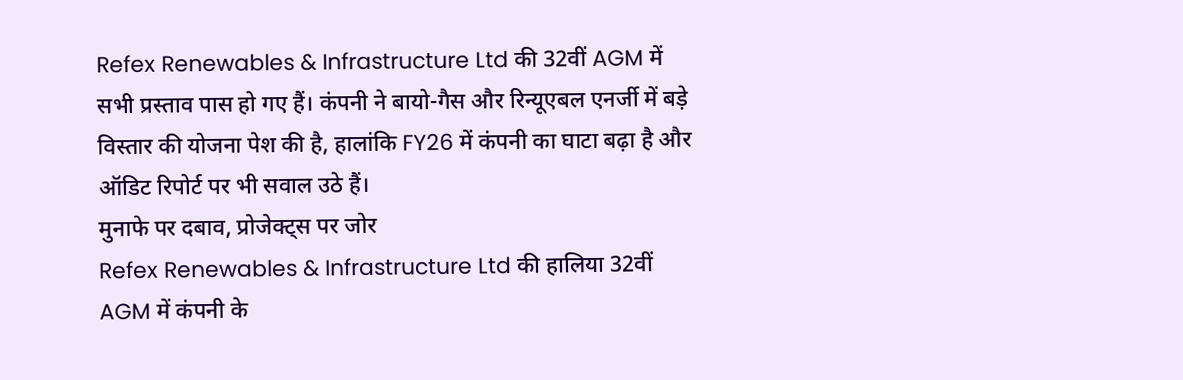Refex Renewables & Infrastructure Ltd की 32वीं AGM में सभी प्रस्ताव पास हो गए हैं। कंपनी ने बायो-गैस और रिन्यूएबल एनर्जी में बड़े विस्तार की योजना पेश की है, हालांकि FY26 में कंपनी का घाटा बढ़ा है और ऑडिट रिपोर्ट पर भी सवाल उठे हैं।
मुनाफे पर दबाव, प्रोजेक्ट्स पर जोर
Refex Renewables & Infrastructure Ltd की हालिया 32वीं AGM में कंपनी के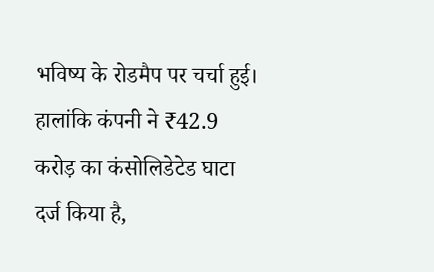भविष्य के रोडमैप पर चर्चा हुई। हालांकि कंपनी ने ₹42.9 करोड़ का कंसोलिडेटेड घाटा दर्ज किया है,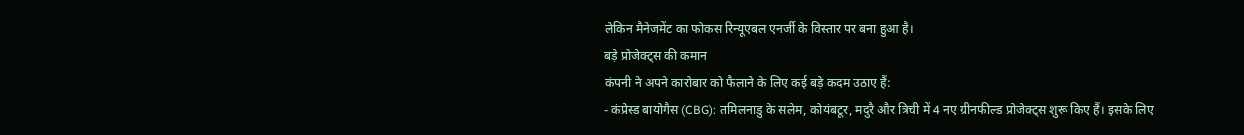लेकिन मैनेजमेंट का फोकस रिन्यूएबल एनर्जी के विस्तार पर बना हुआ है।
बड़े प्रोजेक्ट्स की कमान
कंपनी ने अपने कारोबार को फैलाने के लिए कई बड़े कदम उठाए हैं:
- कंप्रेस्ड बायोगैस (CBG): तमिलनाडु के सलेम, कोयंबटूर, मदुरै और त्रिची में 4 नए ग्रीनफील्ड प्रोजेक्ट्स शुरू किए हैं। इसके लिए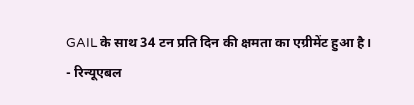GAIL के साथ 34 टन प्रति दिन की क्षमता का एग्रीमेंट हुआ है।
- रिन्यूएबल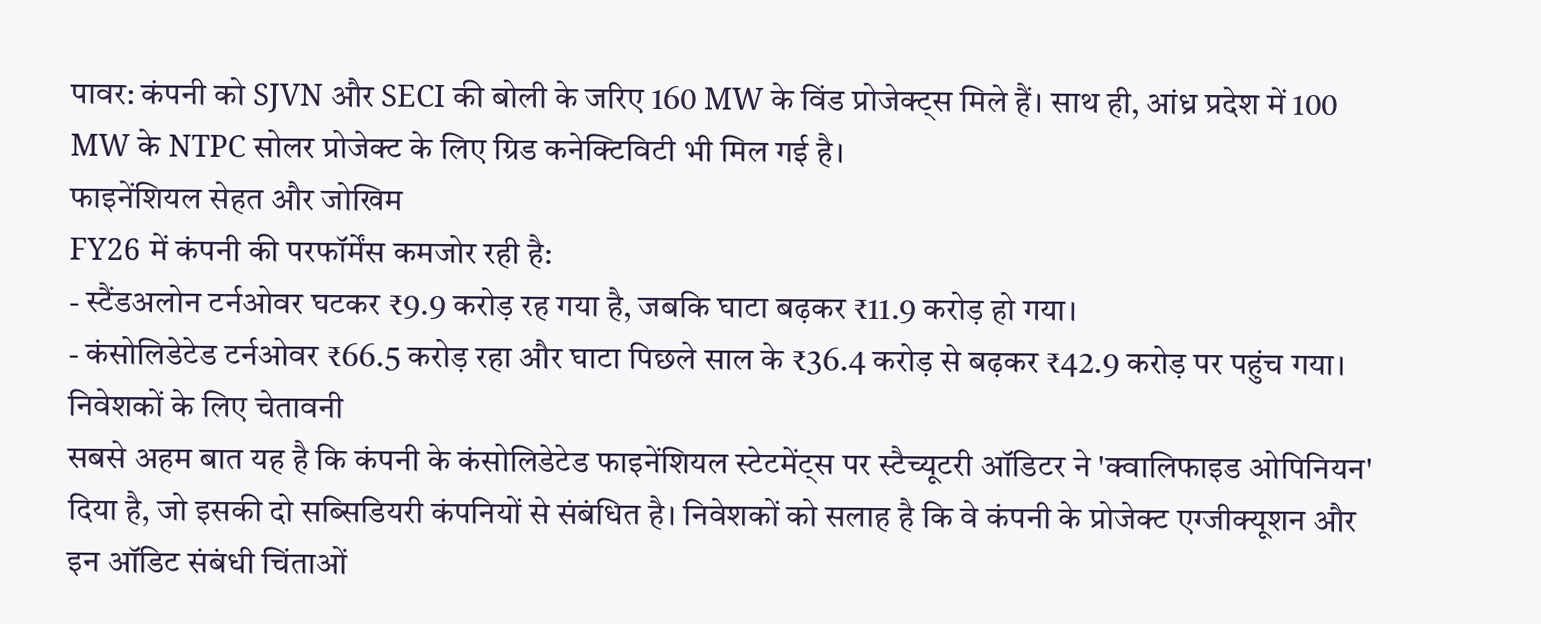पावर: कंपनी को SJVN और SECI की बोली के जरिए 160 MW के विंड प्रोजेक्ट्स मिले हैं। साथ ही, आंध्र प्रदेश में 100 MW के NTPC सोलर प्रोजेक्ट के लिए ग्रिड कनेक्टिविटी भी मिल गई है।
फाइनेंशियल सेहत और जोखिम
FY26 में कंपनी की परफॉर्मेंस कमजोर रही है:
- स्टैंडअलोन टर्नओवर घटकर ₹9.9 करोड़ रह गया है, जबकि घाटा बढ़कर ₹11.9 करोड़ हो गया।
- कंसोलिडेटेड टर्नओवर ₹66.5 करोड़ रहा और घाटा पिछले साल के ₹36.4 करोड़ से बढ़कर ₹42.9 करोड़ पर पहुंच गया।
निवेशकों के लिए चेतावनी
सबसे अहम बात यह है कि कंपनी के कंसोलिडेटेड फाइनेंशियल स्टेटमेंट्स पर स्टैच्यूटरी ऑडिटर ने 'क्वालिफाइड ओपिनियन' दिया है, जो इसकी दो सब्सिडियरी कंपनियों से संबंधित है। निवेशकों को सलाह है कि वे कंपनी के प्रोजेक्ट एग्जीक्यूशन और इन ऑडिट संबंधी चिंताओं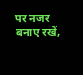पर नजर बनाए रखें,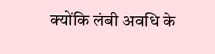क्योंकि लंबी अवधि के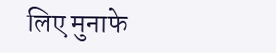लिए मुनाफे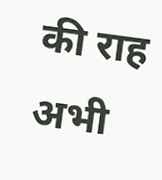की राह अभी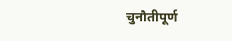चुनौतीपूर्ण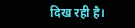दिख रही है।